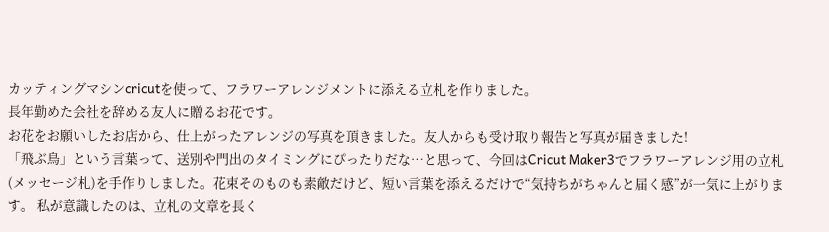カッティングマシンcricutを使って、フラワーアレンジメントに添える立札を作りました。
長年勤めた会社を辞める友人に贈るお花です。
お花をお願いしたお店から、仕上がったアレンジの写真を頂きました。友人からも受け取り報告と写真が届きました!
「飛ぶ鳥」という言葉って、送別や門出のタイミングにぴったりだな…と思って、今回はCricut Maker3でフラワーアレンジ用の立札(メッセージ札)を手作りしました。花束そのものも素敵だけど、短い言葉を添えるだけで“気持ちがちゃんと届く感”が一気に上がります。 私が意識したのは、立札の文章を長く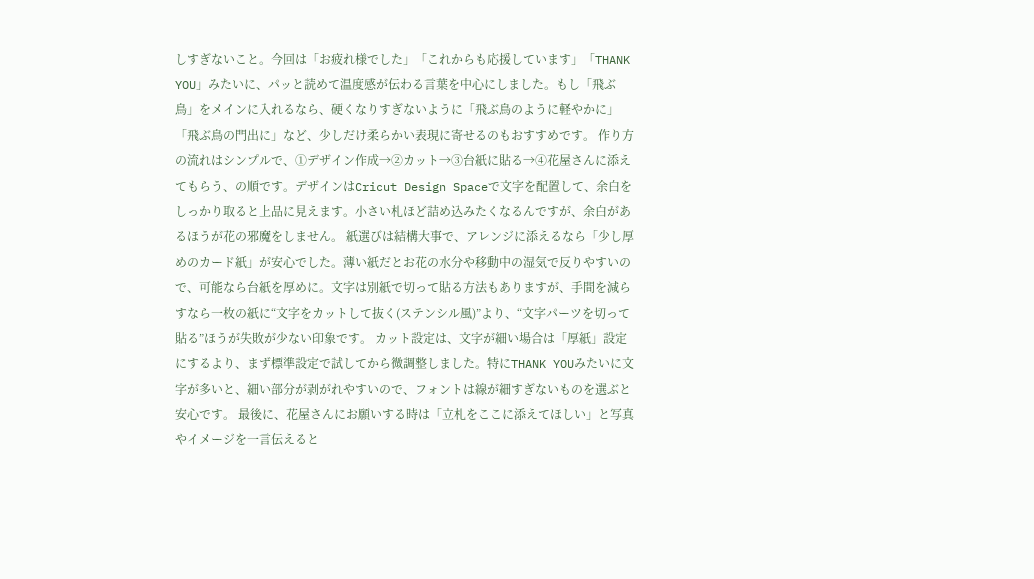しすぎないこと。今回は「お疲れ様でした」「これからも応援しています」「THANK YOU」みたいに、パッと読めて温度感が伝わる言葉を中心にしました。もし「飛ぶ鳥」をメインに入れるなら、硬くなりすぎないように「飛ぶ鳥のように軽やかに」「飛ぶ鳥の門出に」など、少しだけ柔らかい表現に寄せるのもおすすめです。 作り方の流れはシンプルで、①デザイン作成→②カット→③台紙に貼る→④花屋さんに添えてもらう、の順です。デザインはCricut Design Spaceで文字を配置して、余白をしっかり取ると上品に見えます。小さい札ほど詰め込みたくなるんですが、余白があるほうが花の邪魔をしません。 紙選びは結構大事で、アレンジに添えるなら「少し厚めのカード紙」が安心でした。薄い紙だとお花の水分や移動中の湿気で反りやすいので、可能なら台紙を厚めに。文字は別紙で切って貼る方法もありますが、手間を減らすなら一枚の紙に“文字をカットして抜く(ステンシル風)”より、“文字パーツを切って貼る”ほうが失敗が少ない印象です。 カット設定は、文字が細い場合は「厚紙」設定にするより、まず標準設定で試してから微調整しました。特にTHANK YOUみたいに文字が多いと、細い部分が剥がれやすいので、フォントは線が細すぎないものを選ぶと安心です。 最後に、花屋さんにお願いする時は「立札をここに添えてほしい」と写真やイメージを一言伝えると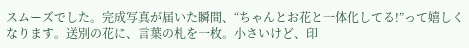スムーズでした。完成写真が届いた瞬間、“ちゃんとお花と一体化してる!”って嬉しくなります。送別の花に、言葉の札を一枚。小さいけど、印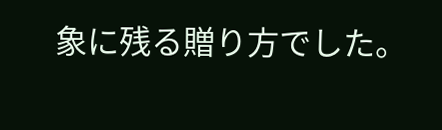象に残る贈り方でした。